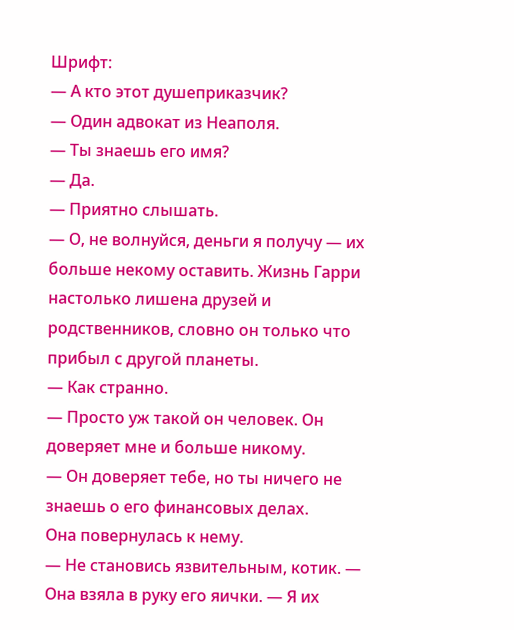Шрифт:
— А кто этот душеприказчик?
— Один адвокат из Неаполя.
— Ты знаешь его имя?
— Да.
— Приятно слышать.
— О, не волнуйся, деньги я получу — их больше некому оставить. Жизнь Гарри настолько лишена друзей и родственников, словно он только что прибыл с другой планеты.
— Как странно.
— Просто уж такой он человек. Он доверяет мне и больше никому.
— Он доверяет тебе, но ты ничего не знаешь о его финансовых делах.
Она повернулась к нему.
— Не становись язвительным, котик. — Она взяла в руку его яички. — Я их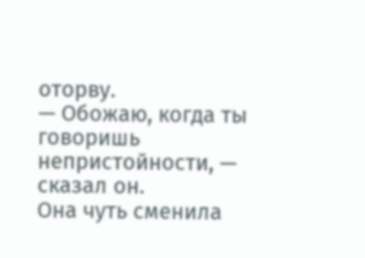оторву.
— Обожаю, когда ты говоришь непристойности, — сказал он.
Она чуть сменила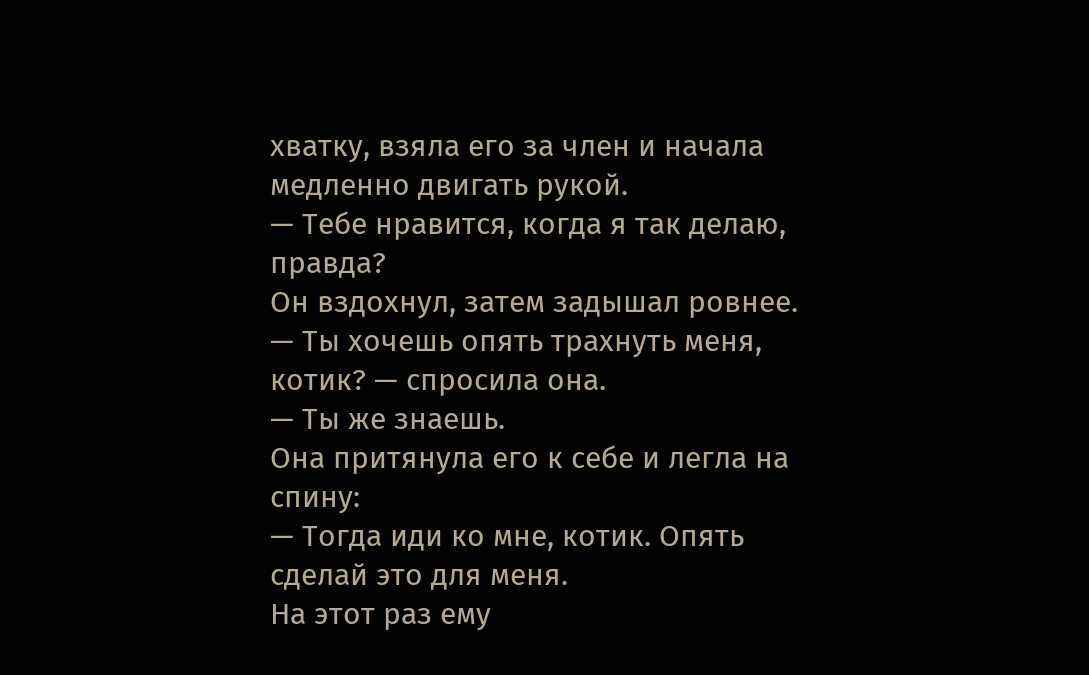хватку, взяла его за член и начала медленно двигать рукой.
— Тебе нравится, когда я так делаю, правда?
Он вздохнул, затем задышал ровнее.
— Ты хочешь опять трахнуть меня, котик? — спросила она.
— Ты же знаешь.
Она притянула его к себе и легла на спину:
— Тогда иди ко мне, котик. Опять сделай это для меня.
На этот раз ему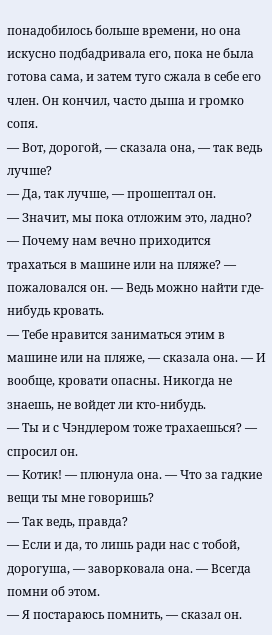понадобилось больше времени, но она искусно подбадривала его, пока не была готова сама, и затем туго сжала в себе его член. Он кончил, часто дыша и громко сопя.
— Вот, дорогой, — сказала она, — так ведь лучше?
— Да, так лучше, — прошептал он.
— Значит, мы пока отложим это, ладно?
— Почему нам вечно приходится трахаться в машине или на пляже? — пожаловался он. — Ведь можно найти где-нибудь кровать.
— Тебе нравится заниматься этим в машине или на пляже, — сказала она. — И вообще, кровати опасны. Никогда не знаешь, не войдет ли кто-нибудь.
— Ты и с Чэндлером тоже трахаешься? — спросил он.
— Котик! — плюнула она. — Что за гадкие вещи ты мне говоришь?
— Так ведь, правда?
— Если и да, то лишь ради нас с тобой, дорогуша, — заворковала она. — Всегда помни об этом.
— Я постараюсь помнить, — сказал он.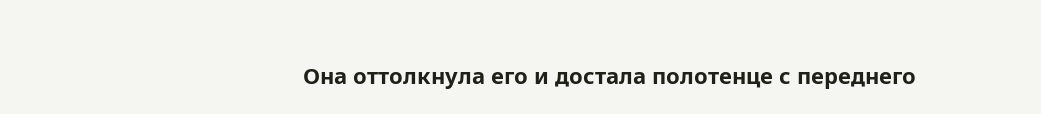Она оттолкнула его и достала полотенце с переднего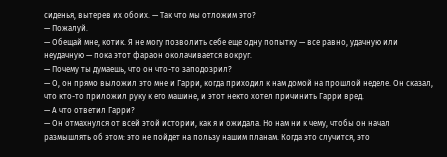сиденья, вытерев их обоих. — Так что мы отложим это?
— Пожалуй.
— Обещай мне, котик. Я не могу позволить себе еще одну попытку — все равно, удачную или неудачную — пока этот фараон околачивается вокруг.
— Почему ты думаешь, что он что-то заподозрил?
— О, он прямо выложил это мне и Гарри, когда приходил к нам домой на прошлой неделе. Он сказал, что кто-то приложил руку к его машине, и этот некто хотел причинить Гарри вред.
— А что ответил Гарри?
— Он отмахнулся от всей этой истории, как я и ожидала. Но нам ни к чему, чтобы он начал размышлять об этом: это не пойдет на пользу нашим планам. Когда это случится, это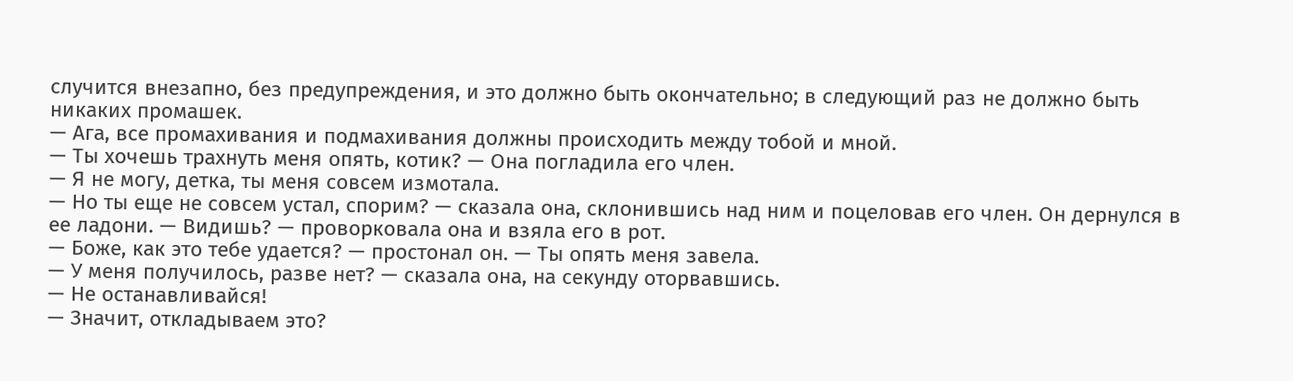случится внезапно, без предупреждения, и это должно быть окончательно; в следующий раз не должно быть никаких промашек.
— Ага, все промахивания и подмахивания должны происходить между тобой и мной.
— Ты хочешь трахнуть меня опять, котик? — Она погладила его член.
— Я не могу, детка, ты меня совсем измотала.
— Но ты еще не совсем устал, спорим? — сказала она, склонившись над ним и поцеловав его член. Он дернулся в ее ладони. — Видишь? — проворковала она и взяла его в рот.
— Боже, как это тебе удается? — простонал он. — Ты опять меня завела.
— У меня получилось, разве нет? — сказала она, на секунду оторвавшись.
— Не останавливайся!
— Значит, откладываем это?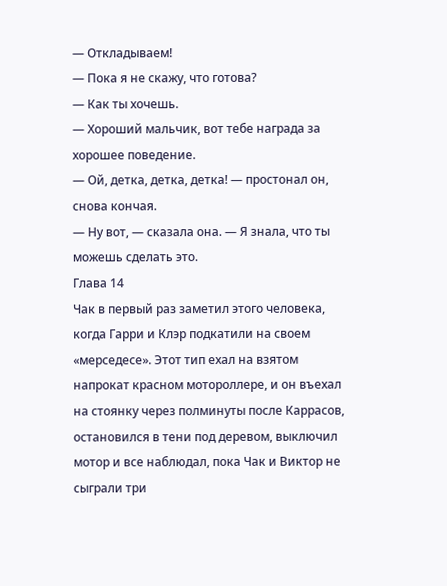— Откладываем!
— Пока я не скажу, что готова?
— Как ты хочешь.
— Хороший мальчик, вот тебе награда за хорошее поведение.
— Ой, детка, детка, детка! — простонал он, снова кончая.
— Ну вот, — сказала она. — Я знала, что ты можешь сделать это.
Глава 14
Чак в первый раз заметил этого человека, когда Гарри и Клэр подкатили на своем «мерседесе». Этот тип ехал на взятом напрокат красном мотороллере, и он въехал на стоянку через полминуты после Каррасов, остановился в тени под деревом, выключил мотор и все наблюдал, пока Чак и Виктор не сыграли три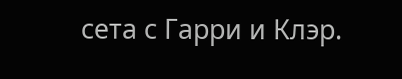сета с Гарри и Клэр.